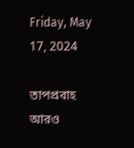Friday, May 17, 2024

তাপপ্রবাহ আরও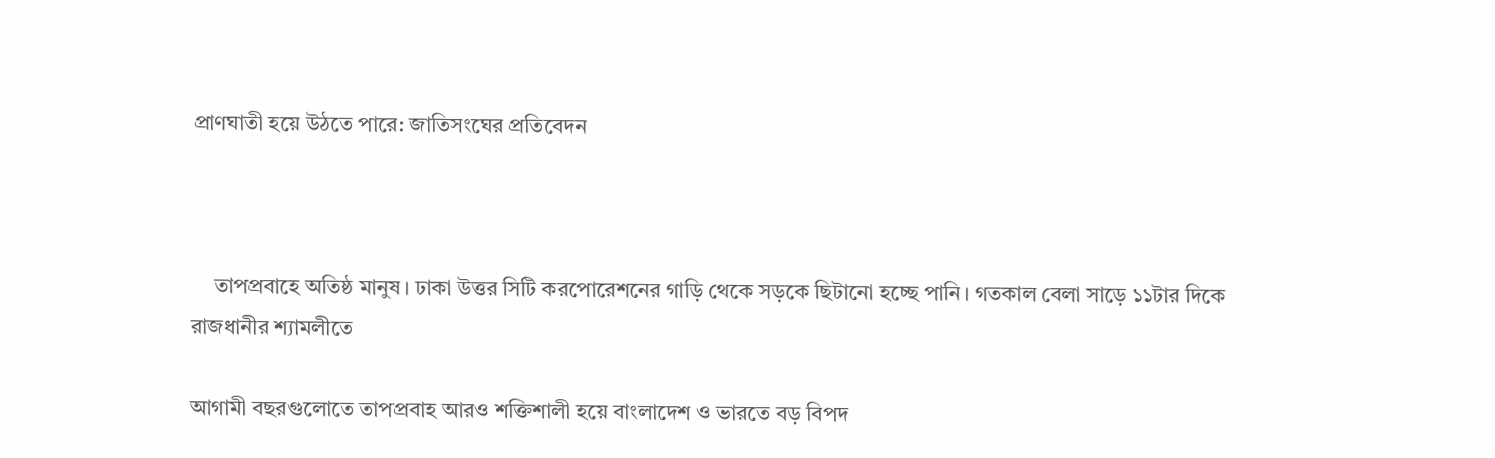প্রাণঘাতী হয়ে উঠতে পারে: জাতিসংঘের প্রতিবেদন



    তাপপ্রবাহে অতিষ্ঠ মানুষ। ঢাকা উত্তর সিটি করপোরেশনের গাড়ি থেকে সড়কে ছিটানো হচ্ছে পানি। গতকাল বেলা সাড়ে ১১টার দিকে রাজধানীর শ্যামলীতে

আগামী বছরগুলোতে তাপপ্রবাহ আরও শক্তিশালী হয়ে বাংলাদেশ ও ভারতে বড় বিপদ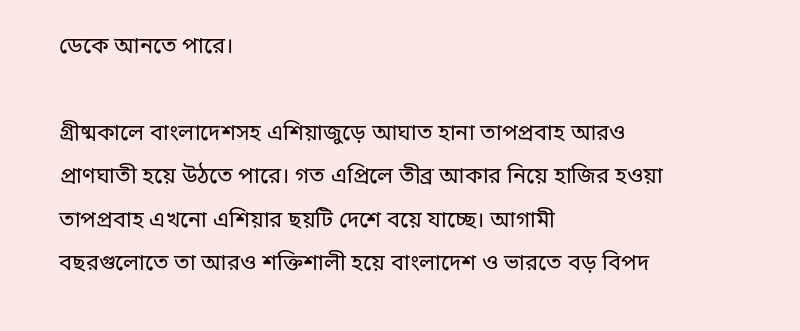ডেকে আনতে পারে।

গ্রীষ্মকালে বাংলাদেশসহ এশিয়াজুড়ে আঘাত হানা তাপপ্রবাহ আরও প্রাণঘাতী হয়ে উঠতে পারে। গত এপ্রিলে তীব্র আকার নিয়ে হাজির হওয়া তাপপ্রবাহ এখনো এশিয়ার ছয়টি দেশে বয়ে যাচ্ছে। আগামী বছরগুলোতে তা আরও শক্তিশালী হয়ে বাংলাদেশ ও ভারতে বড় বিপদ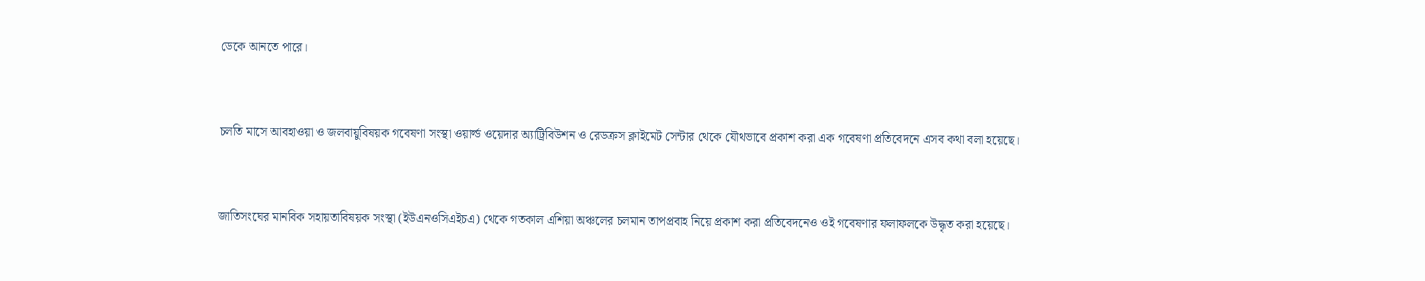ডেকে আনতে পারে।


চলতি মাসে আবহাওয়া ও জলবায়ুবিষয়ক গবেষণা সংস্থা ওয়ার্ল্ড ওয়েদার অ্যাট্রিবিউশন ও রেডক্রস ক্লাইমেট সেন্টার থেকে যৌথভাবে প্রকাশ করা এক গবেষণা প্রতিবেদনে এসব কথা বলা হয়েছে।


জাতিসংঘের মানবিক সহায়তাবিষয়ক সংস্থা (ইউএনওসিএইচএ) থেকে গতকাল এশিয়া অঞ্চলের চলমান তাপপ্রবাহ নিয়ে প্রকাশ করা প্রতিবেদনেও ওই গবেষণার ফলাফলকে উদ্ধৃত করা হয়েছে।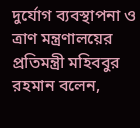দুর্যোগ ব্যবস্থাপনা ও ত্রাণ মন্ত্রণালয়ের প্রতিমন্ত্রী মহিববুর রহমান বলেন,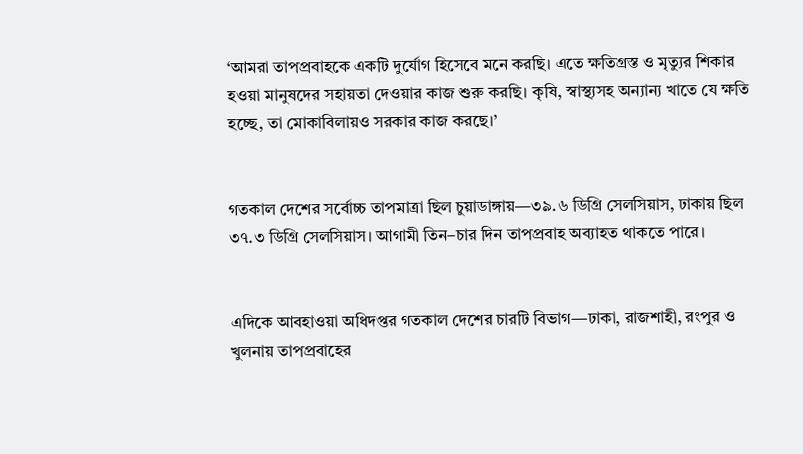‘আমরা তাপপ্রবাহকে একটি দুর্যোগ হিসেবে মনে করছি। এতে ক্ষতিগ্রস্ত ও মৃত্যুর শিকার হওয়া মানুষদের সহায়তা দেওয়ার কাজ শুরু করছি। কৃষি, স্বাস্থ্যসহ অন্যান্য খাতে যে ক্ষতি হচ্ছে, তা মোকাবিলায়ও সরকার কাজ করছে।’


গতকাল দেশের সর্বোচ্চ তাপমাত্রা ছিল চুয়াডাঙ্গায়—৩৯.৬ ডিগ্রি সেলসিয়াস, ঢাকায় ছিল ৩৭.৩ ডিগ্রি সেলসিয়াস। আগামী তিন–চার দিন তাপপ্রবাহ অব্যাহত থাকতে পারে।


এদিকে আবহাওয়া অধিদপ্তর গতকাল দেশের চারটি বিভাগ—ঢাকা, রাজশাহী, রংপুর ও খুলনায় তাপপ্রবাহের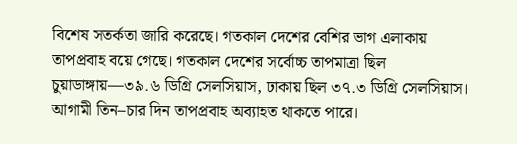বিশেষ সতর্কতা জারি করেছে। গতকাল দেশের বেশির ভাগ এলাকায় তাপপ্রবাহ বয়ে গেছে। গতকাল দেশের সর্বোচ্চ তাপমাত্রা ছিল চুয়াডাঙ্গায়—৩৯.৬ ডিগ্রি সেলসিয়াস, ঢাকায় ছিল ৩৭.৩ ডিগ্রি সেলসিয়াস। আগামী তিন–চার দিন তাপপ্রবাহ অব্যাহত থাকতে পারে।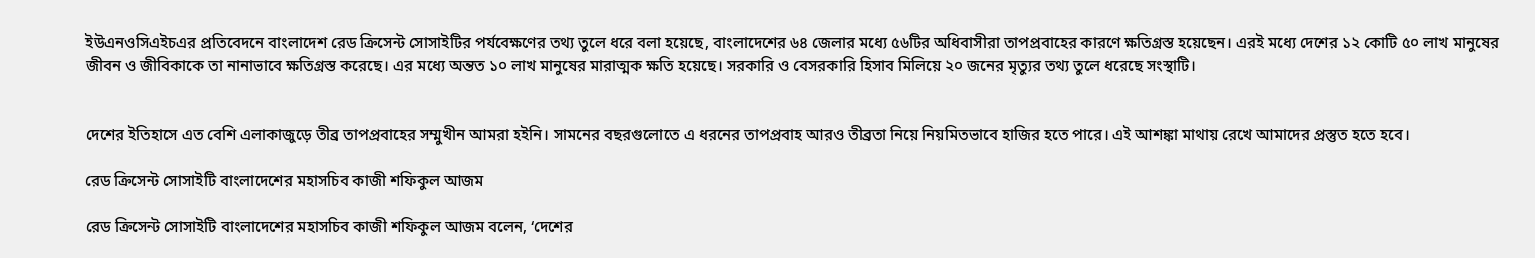ইউএনওসিএইচএর প্রতিবেদনে বাংলাদেশ রেড ক্রিসেন্ট সোসাইটির পর্যবেক্ষণের তথ্য তুলে ধরে বলা হয়েছে, বাংলাদেশের ৬৪ জেলার মধ্যে ৫৬টির অধিবাসীরা তাপপ্রবাহের কারণে ক্ষতিগ্রস্ত হয়েছেন। এরই মধ্যে দেশের ১২ কোটি ৫০ লাখ মানুষের জীবন ও জীবিকাকে তা নানাভাবে ক্ষতিগ্রস্ত করেছে। এর মধ্যে অন্তত ১০ লাখ মানুষের মারাত্মক ক্ষতি হয়েছে। সরকারি ও বেসরকারি হিসাব মিলিয়ে ২০ জনের মৃত্যুর তথ্য তুলে ধরেছে সংস্থাটি।


দেশের ইতিহাসে এত বেশি এলাকাজুড়ে তীব্র তাপপ্রবাহের সম্মুখীন আমরা হইনি। সামনের বছরগুলোতে এ ধরনের তাপপ্রবাহ আরও তীব্রতা নিয়ে নিয়মিতভাবে হাজির হতে পারে। এই আশঙ্কা মাথায় রেখে আমাদের প্রস্তুত হতে হবে।

রেড ক্রিসেন্ট সোসাইটি বাংলাদেশের মহাসচিব কাজী শফিকুল আজম

রেড ক্রিসেন্ট সোসাইটি বাংলাদেশের মহাসচিব কাজী শফিকুল আজম বলেন, ‘দেশের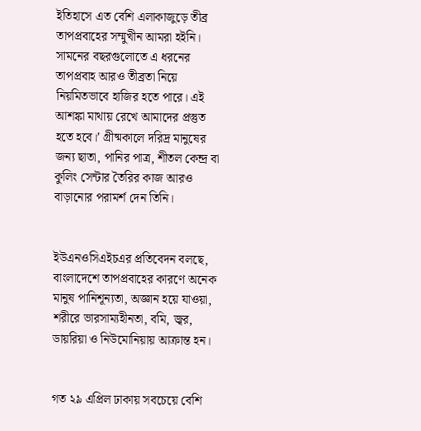ইতিহাসে এত বেশি এলাকাজুড়ে তীব্র তাপপ্রবাহের সম্মুখীন আমরা হইনি। সামনের বছরগুলোতে এ ধরনের তাপপ্রবাহ আরও তীব্রতা নিয়ে নিয়মিতভাবে হাজির হতে পারে। এই আশঙ্কা মাথায় রেখে আমাদের প্রস্তুত হতে হবে।’ গ্রীষ্মকালে দরিদ্র মানুষের জন্য ছাতা, পানির পাত্র, শীতল কেন্দ্র বা কুলিং সেন্টার তৈরির কাজ আরও বাড়ানোর পরামর্শ দেন তিনি।


ইউএনওসিএইচএর প্রতিবেদন বলছে, বাংলাদেশে তাপপ্রবাহের কারণে অনেক মানুষ পানিশূন্যতা, অজ্ঞান হয়ে যাওয়া, শরীরে ভারসাম্যহীনতা, বমি, জ্বর, ডায়রিয়া ও নিউমোনিয়ায় আক্রান্ত হন।


গত ২৯ এপ্রিল ঢাকায় সবচেয়ে বেশি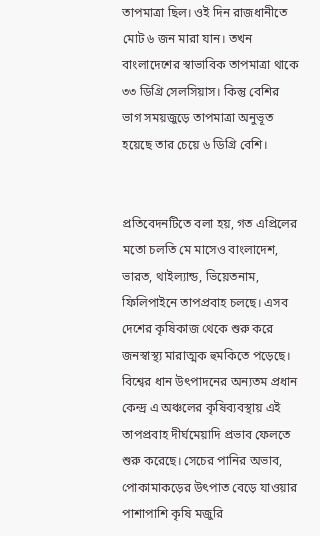তাপমাত্রা ছিল। ওই দিন রাজধানীতে মোট ৬ জন মারা যান। তখন বাংলাদেশের স্বাভাবিক তাপমাত্রা থাকে ৩৩ ডিগ্রি সেলসিয়াস। কিন্তু বেশির ভাগ সময়জুড়ে তাপমাত্রা অনুভূত হয়েছে তার চেয়ে ৬ ডিগ্রি বেশি।


প্রতিবেদনটিতে বলা হয়, গত এপ্রিলের মতো চলতি মে মাসেও বাংলাদেশ, ভারত, থাইল্যান্ড, ভিয়েতনাম, ফিলিপাইনে তাপপ্রবাহ চলছে। এসব দেশের কৃষিকাজ থেকে শুরু করে জনস্বাস্থ্য মারাত্মক হুমকিতে পড়েছে। বিশ্বের ধান উৎপাদনের অন্যতম প্রধান কেন্দ্র এ অঞ্চলের কৃষিব্যবস্থায় এই তাপপ্রবাহ দীর্ঘমেয়াদি প্রভাব ফেলতে শুরু করেছে। সেচের পানির অভাব, পোকামাকড়ের উৎপাত বেড়ে যাওয়ার পাশাপাশি কৃষি মজুরি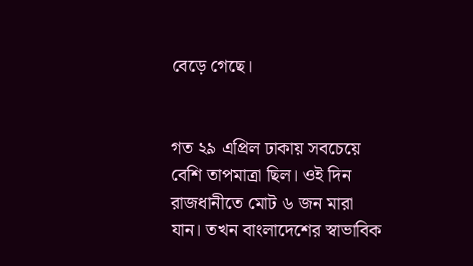বেড়ে গেছে।


গত ২৯ এপ্রিল ঢাকায় সবচেয়ে বেশি তাপমাত্রা ছিল। ওই দিন রাজধানীতে মোট ৬ জন মারা যান। তখন বাংলাদেশের স্বাভাবিক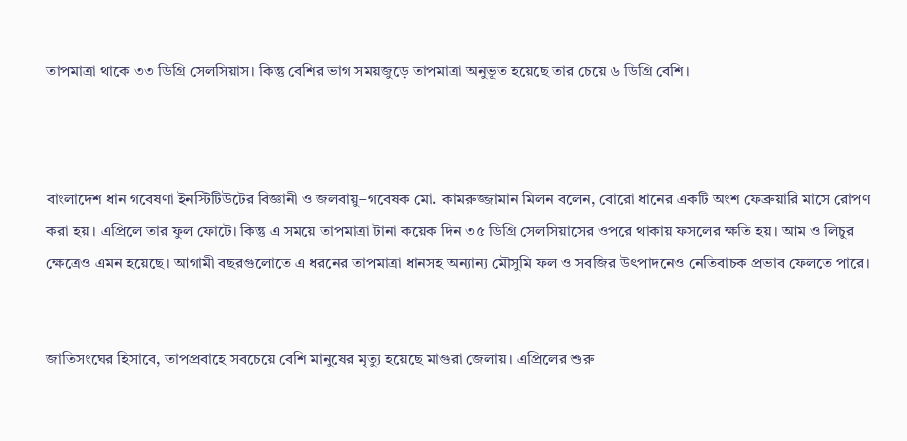তাপমাত্রা থাকে ৩৩ ডিগ্রি সেলসিয়াস। কিন্তু বেশির ভাগ সময়জুড়ে তাপমাত্রা অনুভূত হয়েছে তার চেয়ে ৬ ডিগ্রি বেশি।



বাংলাদেশ ধান গবেষণা ইনস্টিটিউটের বিজ্ঞানী ও জলবায়ু–গবেষক মো. কামরুজ্জামান মিলন বলেন, বোরো ধানের একটি অংশ ফেব্রুয়ারি মাসে রোপণ করা হয়। এপ্রিলে তার ফুল ফোটে। কিন্তু এ সময়ে তাপমাত্রা টানা কয়েক দিন ৩৫ ডিগ্রি সেলসিয়াসের ওপরে থাকায় ফসলের ক্ষতি হয়। আম ও লিচুর ক্ষেত্রেও এমন হয়েছে। আগামী বছরগুলোতে এ ধরনের তাপমাত্রা ধানসহ অন্যান্য মৌসুমি ফল ও সবজির উৎপাদনেও নেতিবাচক প্রভাব ফেলতে পারে।


জাতিসংঘের হিসাবে, তাপপ্রবাহে সবচেয়ে বেশি মানুষের মৃত্যু হয়েছে মাগুরা জেলায়। এপ্রিলের শুরু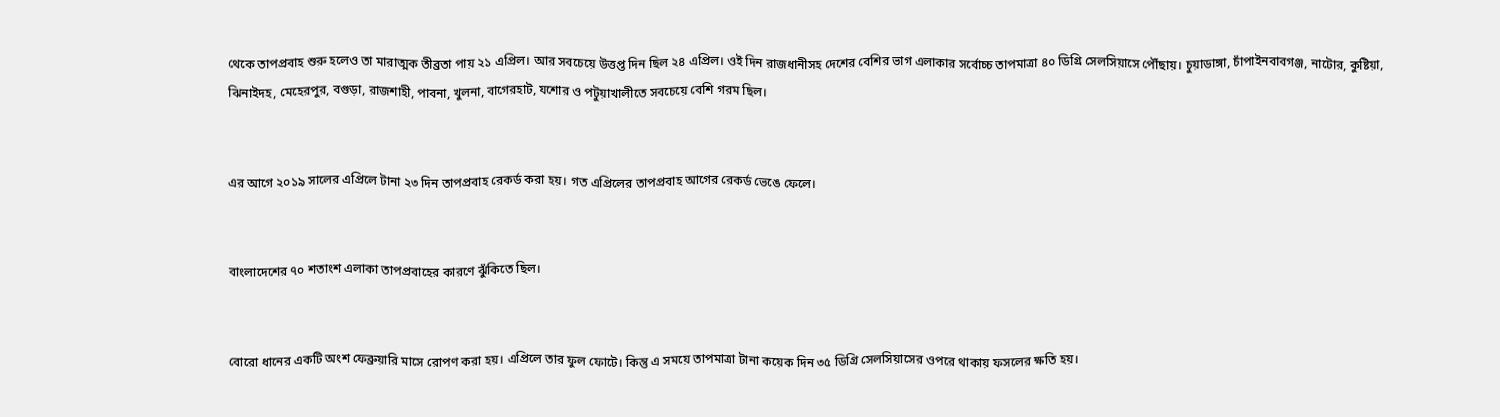থেকে তাপপ্রবাহ শুরু হলেও তা মারাত্মক তীব্রতা পায় ২১ এপ্রিল। আর সবচেয়ে উত্তপ্ত দিন ছিল ২৪ এপ্রিল। ওই দিন রাজধানীসহ দেশের বেশির ভাগ এলাকার সর্বোচ্চ তাপমাত্রা ৪০ ডিগ্রি সেলসিয়াসে পৌঁছায়। চুয়াডাঙ্গা, চাঁপাইনবাবগঞ্জ, নাটোর, কুষ্টিয়া, ঝিনাইদহ, মেহেরপুর, বগুড়া, রাজশাহী, পাবনা, খুলনা, বাগেরহাট, যশোর ও পটুয়াখালীতে সবচেয়ে বেশি গরম ছিল।


এর আগে ২০১৯ সালের এপ্রিলে টানা ২৩ দিন তাপপ্রবাহ রেকর্ড করা হয়। গত এপ্রিলের তাপপ্রবাহ আগের রেকর্ড ভেঙে ফেলে।


বাংলাদেশের ৭০ শতাংশ এলাকা তাপপ্রবাহের কারণে ঝুঁকিতে ছিল।


বোরো ধানের একটি অংশ ফেব্রুয়ারি মাসে রোপণ করা হয়। এপ্রিলে তার ফুল ফোটে। কিন্তু এ সময়ে তাপমাত্রা টানা কয়েক দিন ৩৫ ডিগ্রি সেলসিয়াসের ওপরে থাকায় ফসলের ক্ষতি হয়।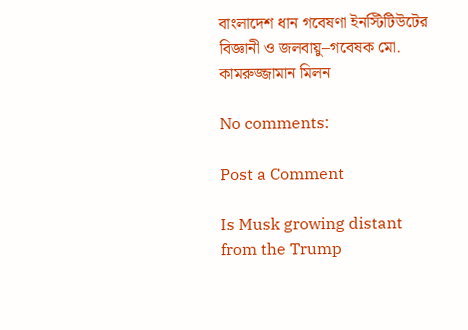বাংলাদেশ ধান গবেষণা ইনস্টিটিউটের বিজ্ঞানী ও জলবায়ু–গবেষক মো. কামরুজ্জামান মিলন

No comments:

Post a Comment

Is Musk growing distant from the Trump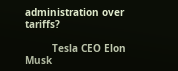administration over tariffs?

         Tesla CEO Elon Musk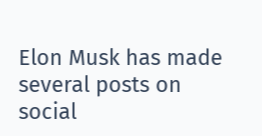Elon Musk has made several posts on social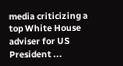media criticizing a top White House adviser for US President ...